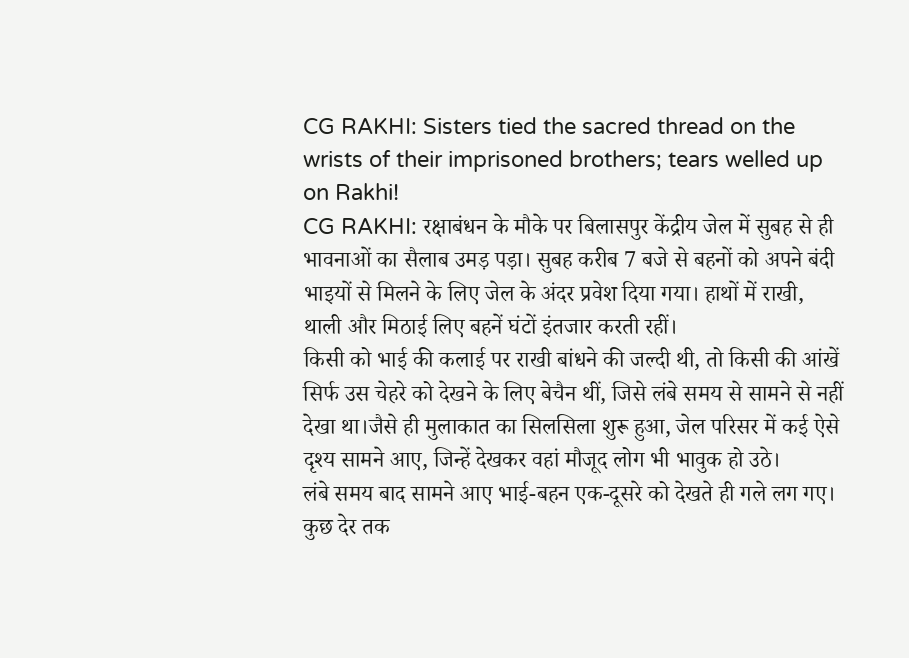CG RAKHI: Sisters tied the sacred thread on the wrists of their imprisoned brothers; tears welled up on Rakhi!
CG RAKHI: रक्षाबंधन के मौके पर बिलासपुर केंद्रीय जेल में सुबह से ही भावनाओं का सैलाब उमड़ पड़ा। सुबह करीब 7 बजे से बहनों को अपने बंदी भाइयों से मिलने के लिए जेल के अंदर प्रवेश दिया गया। हाथों में राखी, थाली और मिठाई लिए बहनें घंटों इंतजार करती रहीं।
किसी को भाई की कलाई पर राखी बांधने की जल्दी थी, तो किसी की आंखें सिर्फ उस चेहरे को देखने के लिए बेचैन थीं, जिसे लंबे समय से सामने से नहीं देखा था।जैसे ही मुलाकात का सिलसिला शुरू हुआ, जेल परिसर में कई ऐसे दृश्य सामने आए, जिन्हें देखकर वहां मौजूद लोग भी भावुक हो उठे।
लंबे समय बाद सामने आए भाई-बहन एक-दूसरे को देखते ही गले लग गए। कुछ देर तक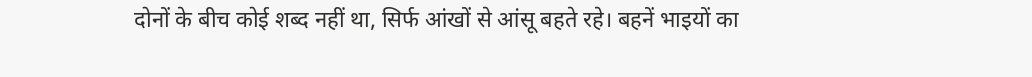दोनों के बीच कोई शब्द नहीं था, सिर्फ आंखों से आंसू बहते रहे। बहनें भाइयों का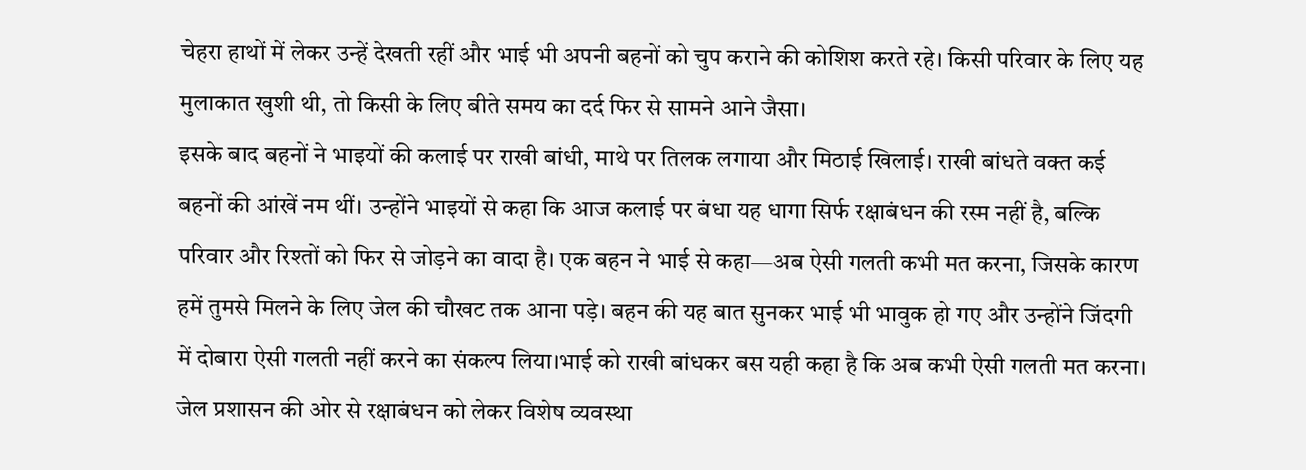चेहरा हाथों में लेकर उन्हें देखती रहीं और भाई भी अपनी बहनों को चुप कराने की कोशिश करते रहे। किसी परिवार के लिए यह मुलाकात खुशी थी, तो किसी के लिए बीते समय का दर्द फिर से सामने आने जैसा।
इसके बाद बहनों ने भाइयों की कलाई पर राखी बांधी, माथे पर तिलक लगाया और मिठाई खिलाई। राखी बांधते वक्त कई बहनों की आंखें नम थीं। उन्होंने भाइयों से कहा कि आज कलाई पर बंधा यह धागा सिर्फ रक्षाबंधन की रस्म नहीं है, बल्कि परिवार और रिश्तों को फिर से जोड़ने का वादा है। एक बहन ने भाई से कहा—अब ऐसी गलती कभी मत करना, जिसके कारण हमें तुमसे मिलने के लिए जेल की चौखट तक आना पड़े। बहन की यह बात सुनकर भाई भी भावुक हो गए और उन्होंने जिंदगी में दोबारा ऐसी गलती नहीं करने का संकल्प लिया।भाई को राखी बांधकर बस यही कहा है कि अब कभी ऐसी गलती मत करना।
जेल प्रशासन की ओर से रक्षाबंधन को लेकर विशेष व्यवस्था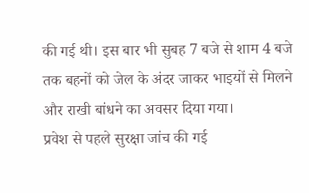की गई थी। इस बार भी सुबह 7 बजे से शाम 4 बजे तक बहनों को जेल के अंदर जाकर भाइयों से मिलने और राखी बांधने का अवसर दिया गया।
प्रवेश से पहले सुरक्षा जांच की गई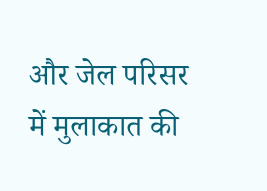और जेल परिसर में मुलाकात की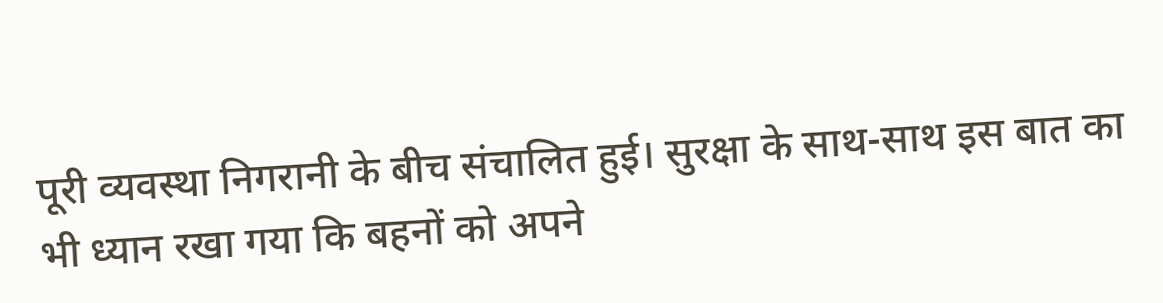पूरी व्यवस्था निगरानी के बीच संचालित हुई। सुरक्षा के साथ-साथ इस बात का भी ध्यान रखा गया कि बहनों को अपने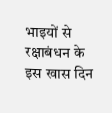भाइयों से रक्षाबंधन के इस खास दिन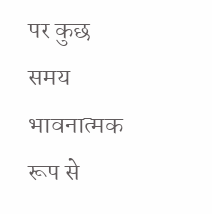पर कुछ समय भावनात्मक रूप से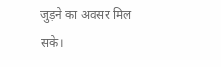जुड़ने का अवसर मिल सके।